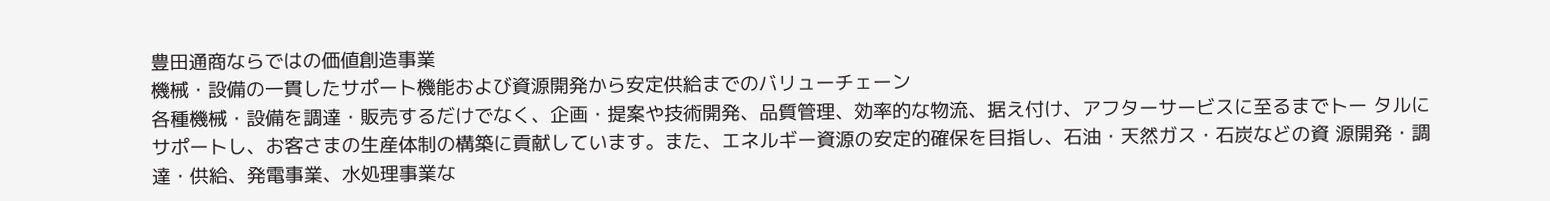豊田通商ならではの価値創造事業
機械・設備の一貫したサポート機能および資源開発から安定供給までのバリューチェーン
各種機械・設備を調達・販売するだけでなく、企画・提案や技術開発、品質管理、効率的な物流、据え付け、アフターサービスに至るまでトー タルにサポートし、お客さまの生産体制の構築に貢献しています。また、エネルギー資源の安定的確保を目指し、石油・天然ガス・石炭などの資 源開発・調達・供給、発電事業、水処理事業な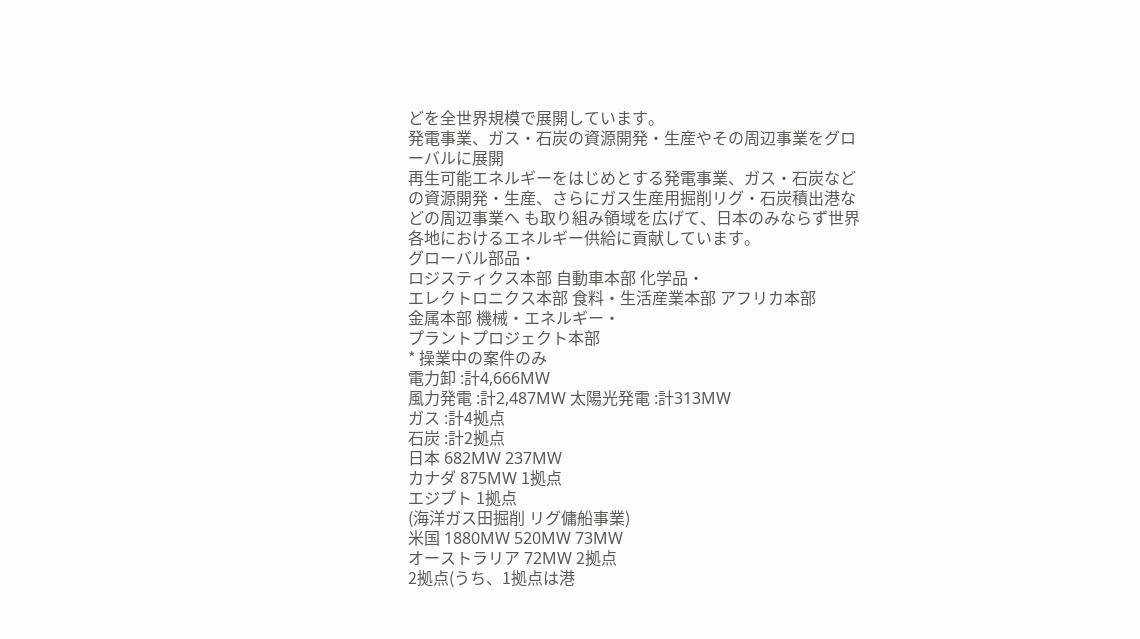どを全世界規模で展開しています。
発電事業、ガス・石炭の資源開発・生産やその周辺事業をグローバルに展開
再生可能エネルギーをはじめとする発電事業、ガス・石炭などの資源開発・生産、さらにガス生産用掘削リグ・石炭積出港などの周辺事業へ も取り組み領域を広げて、日本のみならず世界各地におけるエネルギー供給に貢献しています。
グローバル部品・
ロジスティクス本部 自動車本部 化学品・
エレクトロニクス本部 食料・生活産業本部 アフリカ本部
金属本部 機械・エネルギー・
プラントプロジェクト本部
* 操業中の案件のみ
電力卸 :計4,666MW
風力発電 :計2,487MW 太陽光発電 :計313MW
ガス :計4拠点
石炭 :計2拠点
日本 682MW 237MW
カナダ 875MW 1拠点
エジプト 1拠点
(海洋ガス田掘削 リグ傭船事業)
米国 1880MW 520MW 73MW
オーストラリア 72MW 2拠点
2拠点(うち、1拠点は港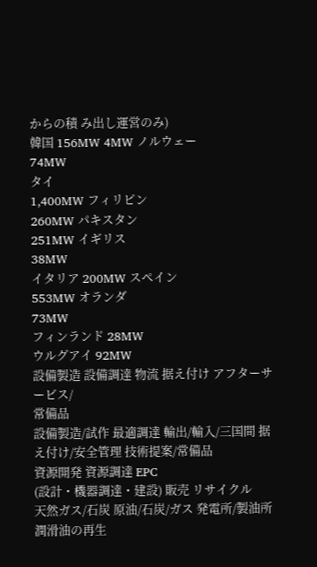からの積 み出し運営のみ)
韓国 156MW 4MW ノルウェー
74MW
タイ
1,400MW フィリピン
260MW パキスタン
251MW イギリス
38MW
イタリア 200MW スペイン
553MW オランダ
73MW
フィンランド 28MW
ウルグアイ 92MW
設備製造 設備調達 物流 据え付け アフターサービス/
常備品
設備製造/試作 最適調達 輸出/輸入/三国間 据え付け/安全管理 技術提案/常備品
資源開発 資源調達 EPC
(設計・機器調達・建設) 販売 リサイクル
天然ガス/石炭 原油/石炭/ガス 発電所/製油所 潤滑油の再生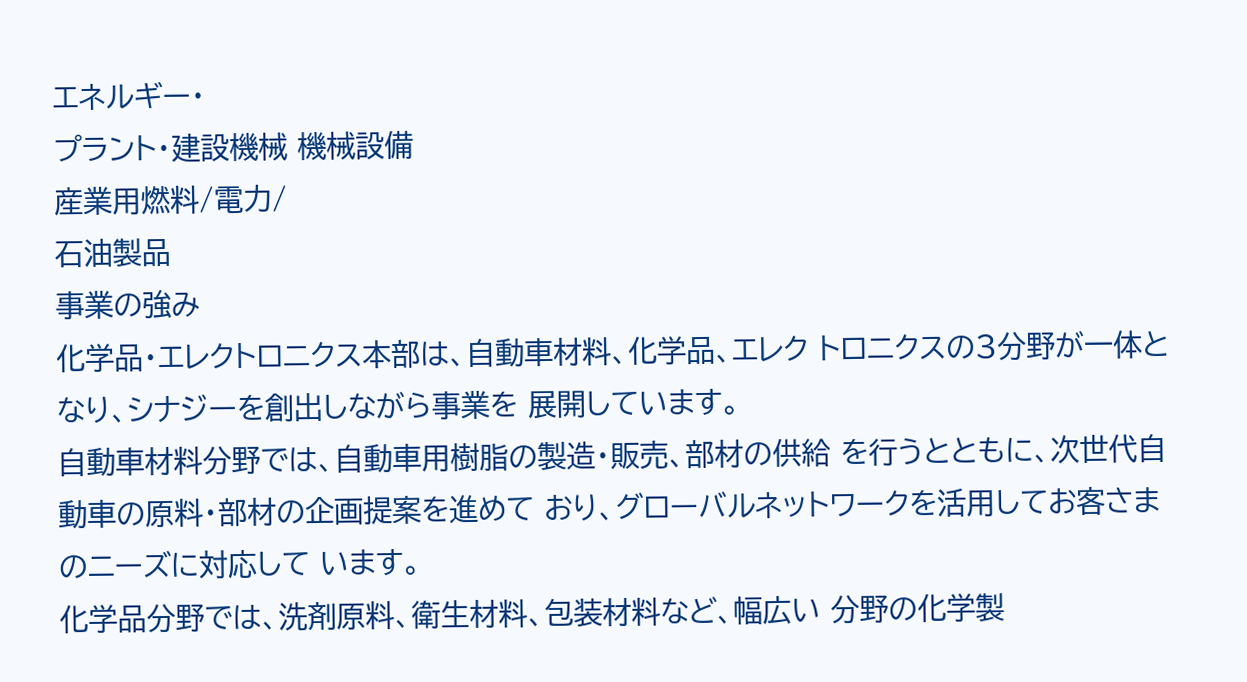エネルギー・
プラント・建設機械 機械設備
産業用燃料/電力/
石油製品
事業の強み
化学品・エレクトロニクス本部は、自動車材料、化学品、エレク トロニクスの3分野が一体となり、シナジーを創出しながら事業を 展開しています。
自動車材料分野では、自動車用樹脂の製造・販売、部材の供給 を行うとともに、次世代自動車の原料・部材の企画提案を進めて おり、グローバルネットワークを活用してお客さまのニーズに対応して います。
化学品分野では、洗剤原料、衛生材料、包装材料など、幅広い 分野の化学製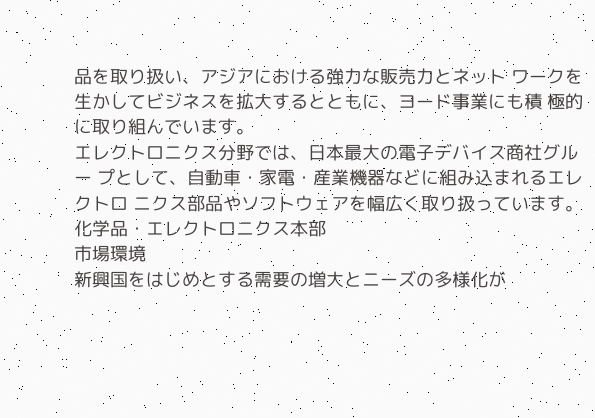品を取り扱い、アジアにおける強力な販売力とネット ワークを生かしてビジネスを拡大するとともに、ヨード事業にも積 極的に取り組んでいます。
エレクトロニクス分野では、日本最大の電子デバイス商社グルー プとして、自動車・家電・産業機器などに組み込まれるエレクトロ ニクス部品やソフトウェアを幅広く取り扱っています。
化学品・エレクトロニクス本部
市場環境
新興国をはじめとする需要の増大とニーズの多様化が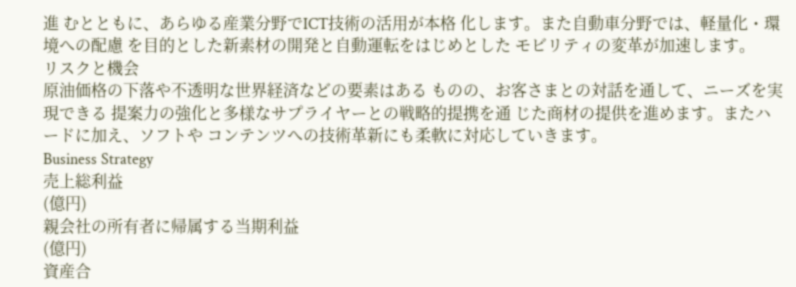進 むとともに、あらゆる産業分野でICT技術の活用が本格 化します。また自動車分野では、軽量化・環境への配慮 を目的とした新素材の開発と自動運転をはじめとした モビリティの変革が加速します。
リスクと機会
原油価格の下落や不透明な世界経済などの要素はある ものの、お客さまとの対話を通して、ニーズを実現できる 提案力の強化と多様なサプライヤーとの戦略的提携を通 じた商材の提供を進めます。またハードに加え、ソフトや コンテンツへの技術革新にも柔軟に対応していきます。
Business Strategy
売上総利益
(億円)
親会社の所有者に帰属する当期利益
(億円)
資産合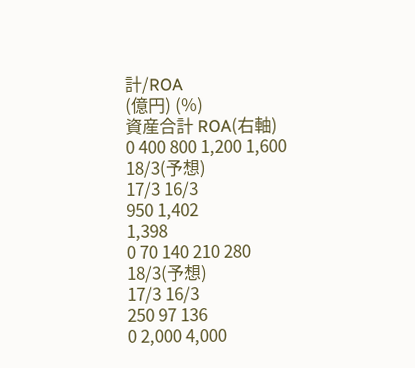計/ROA
(億円) (%)
資産合計 ROA(右軸)
0 400 800 1,200 1,600
18/3(予想)
17/3 16/3
950 1,402
1,398
0 70 140 210 280
18/3(予想)
17/3 16/3
250 97 136
0 2,000 4,000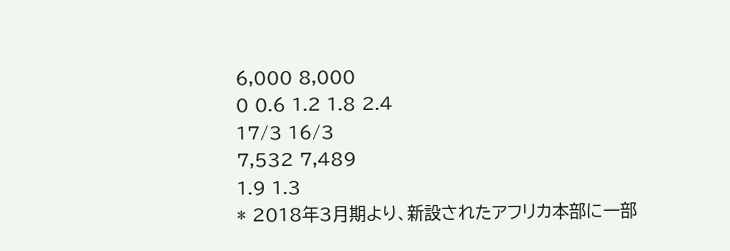6,000 8,000
0 0.6 1.2 1.8 2.4
17/3 16/3
7,532 7,489
1.9 1.3
* 2018年3月期より、新設されたアフリカ本部に一部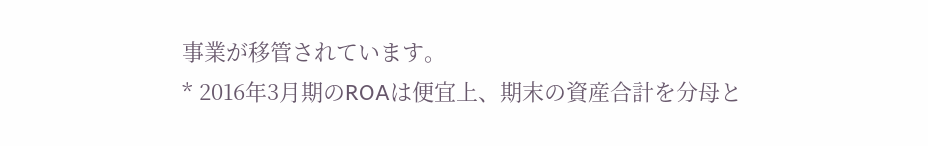事業が移管されています。
* 2016年3月期のROAは便宜上、期末の資産合計を分母と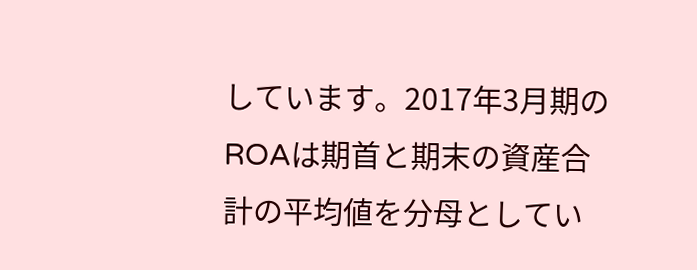しています。2017年3月期の ROAは期首と期末の資産合計の平均値を分母としてい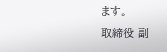ます。
取締役 副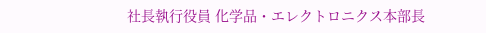社長執行役員 化学品・エレクトロニクス本部長